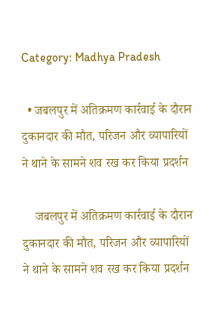Category: Madhya Pradesh

  • जबलपुर में अतिक्रमण कार्रवाई के दौरान दुकानदार की मौत, परिजन और व्यापारियों ने थाने के सामने शव रख कर किया प्रदर्शन

    जबलपुर में अतिक्रमण कार्रवाई के दौरान दुकानदार की मौत, परिजन और व्यापारियों ने थाने के सामने शव रख कर किया प्रदर्शन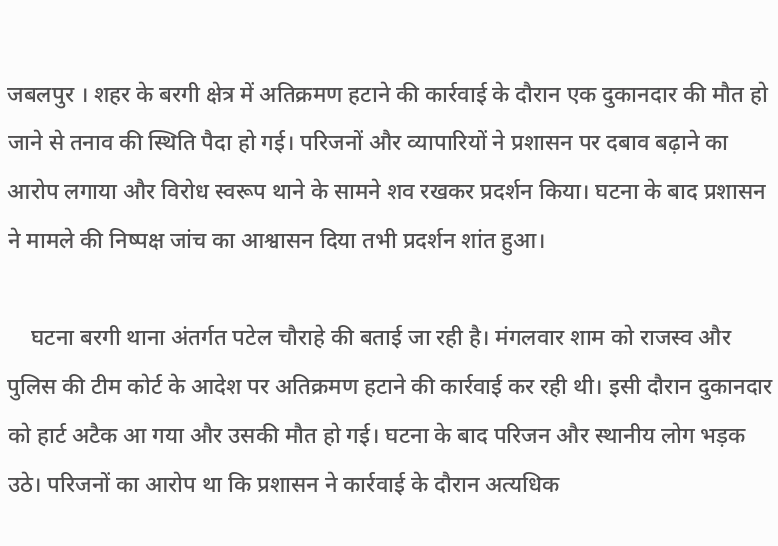जबलपुर । शहर के बरगी क्षेत्र में अतिक्रमण हटाने की कार्रवाई के दौरान एक दुकानदार की मौत हो जाने से तनाव की स्थिति पैदा हो गई। परिजनों और व्यापारियों ने प्रशासन पर दबाव बढ़ाने का आरोप लगाया और विरोध स्वरूप थाने के सामने शव रखकर प्रदर्शन किया। घटना के बाद प्रशासन ने मामले की निष्पक्ष जांच का आश्वासन दिया तभी प्रदर्शन शांत हुआ।

    घटना बरगी थाना अंतर्गत पटेल चौराहे की बताई जा रही है। मंगलवार शाम को राजस्व और पुलिस की टीम कोर्ट के आदेश पर अतिक्रमण हटाने की कार्रवाई कर रही थी। इसी दौरान दुकानदार को हार्ट अटैक आ गया और उसकी मौत हो गई। घटना के बाद परिजन और स्थानीय लोग भड़क उठे। परिजनों का आरोप था कि प्रशासन ने कार्रवाई के दौरान अत्यधिक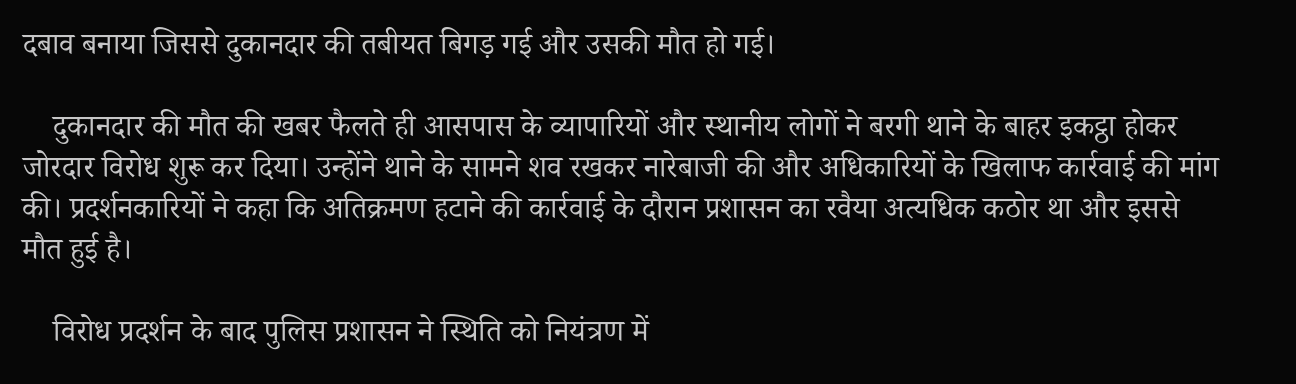दबाव बनाया जिससे दुकानदार की तबीयत बिगड़ गई और उसकी मौत हो गई।

    दुकानदार की मौत की खबर फैलते ही आसपास के व्यापारियों और स्थानीय लोगों ने बरगी थाने के बाहर इकट्ठा होकर जोरदार विरोध शुरू कर दिया। उन्होंने थाने के सामने शव रखकर नारेबाजी की और अधिकारियों के खिलाफ कार्रवाई की मांग की। प्रदर्शनकारियों ने कहा कि अतिक्रमण हटाने की कार्रवाई के दौरान प्रशासन का रवैया अत्यधिक कठोर था और इससे मौत हुई है।

    विरोध प्रदर्शन के बाद पुलिस प्रशासन ने स्थिति को नियंत्रण में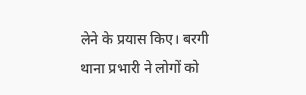लेने के प्रयास किए। बरगी थाना प्रभारी ने लोगों को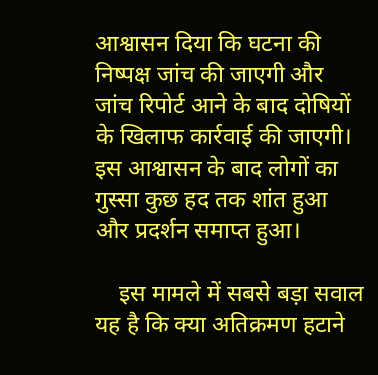आश्वासन दिया कि घटना की निष्पक्ष जांच की जाएगी और जांच रिपोर्ट आने के बाद दोषियों के खिलाफ कार्रवाई की जाएगी। इस आश्वासन के बाद लोगों का गुस्सा कुछ हद तक शांत हुआ और प्रदर्शन समाप्त हुआ।

    इस मामले में सबसे बड़ा सवाल यह है कि क्या अतिक्रमण हटाने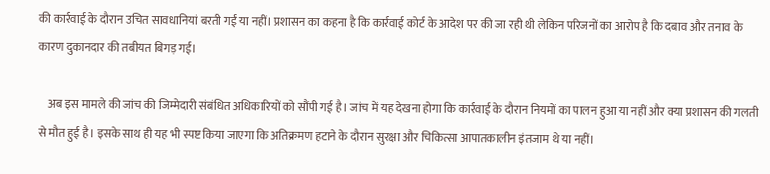की कार्रवाई के दौरान उचित सावधानियां बरती गईं या नहीं। प्रशासन का कहना है कि कार्रवाई कोर्ट के आदेश पर की जा रही थी लेकिन परिजनों का आरोप है कि दबाव और तनाव के कारण दुकानदार की तबीयत बिगड़ गई।

    अब इस मामले की जांच की जिम्मेदारी संबंधित अधिकारियों को सौंपी गई है। जांच में यह देखना होगा कि कार्रवाई के दौरान नियमों का पालन हुआ या नहीं और क्या प्रशासन की गलती से मौत हुई है। इसके साथ ही यह भी स्पष्ट किया जाएगा कि अतिक्रमण हटाने के दौरान सुरक्षा और चिकित्सा आपातकालीन इंतजाम थे या नहीं।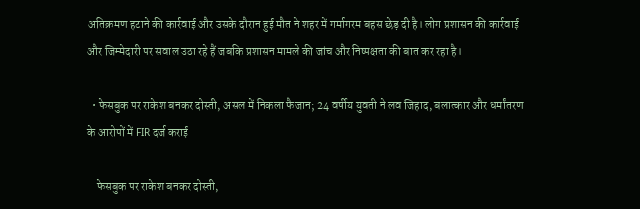अतिक्रमण हटाने की कार्रवाई और उसके दौरान हुई मौत ने शहर में गर्मागरम बहस छेड़ दी है। लोग प्रशासन की कार्रवाई और जिम्मेदारी पर सवाल उठा रहे हैं जबकि प्रशासन मामले की जांच और निष्पक्षता की बात कर रहा है।

  • फेसबुक पर राकेश बनकर दोस्ती, असल में निकला फैजान; 24 वर्षीय युवती ने लव जिहाद, बलात्कार और धर्मांतरण के आरोपों में FIR दर्ज कराई

    फेसबुक पर राकेश बनकर दोस्ती,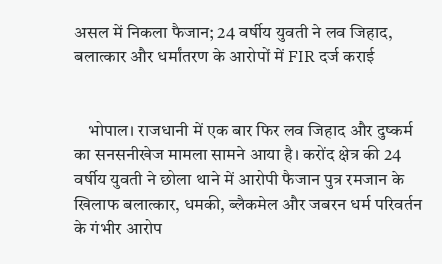असल में निकला फैजान; 24 वर्षीय युवती ने लव जिहाद, बलात्कार और धर्मांतरण के आरोपों में FIR दर्ज कराई


    भोपाल। राजधानी में एक बार फिर लव जिहाद और दुष्कर्म का सनसनीखेज मामला सामने आया है। करोंद क्षेत्र की 24 वर्षीय युवती ने छोला थाने में आरोपी फैजान पुत्र रमजान के खिलाफ बलात्कार, धमकी, ब्लैकमेल और जबरन धर्म परिवर्तन के गंभीर आरोप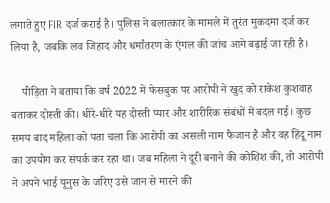लगाते हुए FIR दर्ज कराई है। पुलिस ने बलात्कार के मामले में तुरंत मुकदमा दर्ज कर लिया है, जबकि लव जिहाद और धर्मांतरण के एंगल की जांच आगे बढ़ाई जा रही है।

    पीड़िता ने बताया कि वर्ष 2022 में फेसबुक पर आरोपी ने खुद को राकेश कुशवाह बताकर दोस्ती की। धीरे-धीरे यह दोस्ती प्यार और शारीरिक संबंधों में बदल गई। कुछ समय बाद महिला को पता चला कि आरोपी का असली नाम फैजान है और वह हिंदू नाम का उपयोग कर संपर्क कर रहा था। जब महिला ने दूरी बनाने की कोशिश की, तो आरोपी ने अपने भाई यूनुस के जरिए उसे जान से मारने की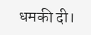धमकी दी।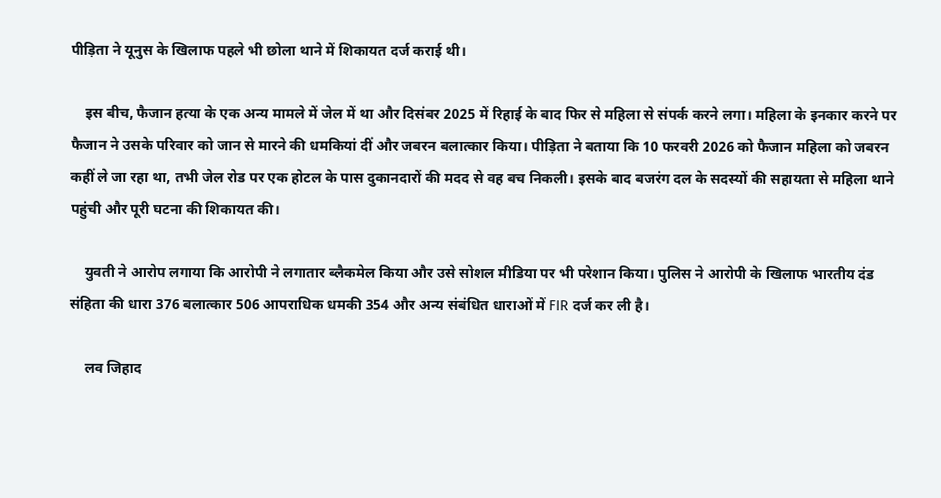पीड़िता ने यूनुस के खिलाफ पहले भी छोला थाने में शिकायत दर्ज कराई थी।

    इस बीच, फैजान हत्या के एक अन्य मामले में जेल में था और दिसंबर 2025 में रिहाई के बाद फिर से महिला से संपर्क करने लगा। महिला के इनकार करने पर फैजान ने उसके परिवार को जान से मारने की धमकियां दीं और जबरन बलात्कार किया। पीड़िता ने बताया कि 10 फरवरी 2026 को फैजान महिला को जबरन कहीं ले जा रहा था, तभी जेल रोड पर एक होटल के पास दुकानदारों की मदद से वह बच निकली। इसके बाद बजरंग दल के सदस्यों की सहायता से महिला थाने पहुंची और पूरी घटना की शिकायत की।

    युवती ने आरोप लगाया कि आरोपी ने लगातार ब्लैकमेल किया और उसे सोशल मीडिया पर भी परेशान किया। पुलिस ने आरोपी के खिलाफ भारतीय दंड संहिता की धारा 376 बलात्कार 506 आपराधिक धमकी 354 और अन्य संबंधित धाराओं में FIR दर्ज कर ली है।

    लव जिहाद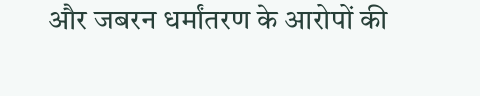और जबरन धर्मांतरण के आरोपों की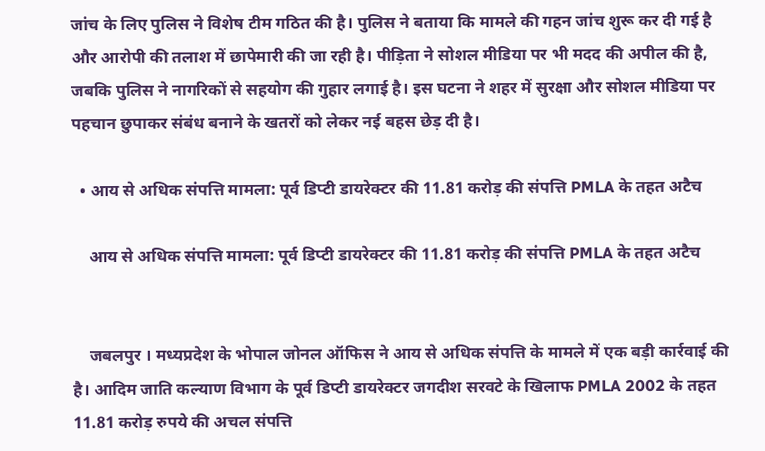जांच के लिए पुलिस ने विशेष टीम गठित की है। पुलिस ने बताया कि मामले की गहन जांच शुरू कर दी गई है और आरोपी की तलाश में छापेमारी की जा रही है। पीड़िता ने सोशल मीडिया पर भी मदद की अपील की है, जबकि पुलिस ने नागरिकों से सहयोग की गुहार लगाई है। इस घटना ने शहर में सुरक्षा और सोशल मीडिया पर पहचान छुपाकर संबंध बनाने के खतरों को लेकर नई बहस छेड़ दी है।

  • आय से अधिक संपत्ति मामला: पूर्व डिप्टी डायरेक्टर की 11.81 करोड़ की संपत्ति PMLA के तहत अटैच

    आय से अधिक संपत्ति मामला: पूर्व डिप्टी डायरेक्टर की 11.81 करोड़ की संपत्ति PMLA के तहत अटैच


    जबलपुर । मध्यप्रदेश के भोपाल जोनल ऑफिस ने आय से अधिक संपत्ति के मामले में एक बड़ी कार्रवाई की है। आदिम जाति कल्याण विभाग के पूर्व डिप्टी डायरेक्टर जगदीश सरवटे के खिलाफ PMLA 2002 के तहत 11.81 करोड़ रुपये की अचल संपत्ति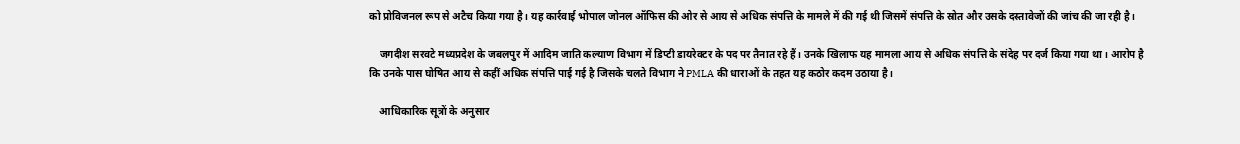को प्रोविजनल रूप से अटैच किया गया है। यह कार्रवाई भोपाल जोनल ऑफिस की ओर से आय से अधिक संपत्ति के मामले में की गई थी जिसमें संपत्ति के स्रोत और उसके दस्तावेजों की जांच की जा रही है।

    जगदीश सरवटे मध्यप्रदेश के जबलपुर में आदिम जाति कल्याण विभाग में डिप्टी डायरेक्टर के पद पर तैनात रहे हैं। उनके खिलाफ यह मामला आय से अधिक संपत्ति के संदेह पर दर्ज किया गया था। आरोप है कि उनके पास घोषित आय से कहीं अधिक संपत्ति पाई गई है जिसके चलते विभाग ने PMLA की धाराओं के तहत यह कठोर कदम उठाया है।

    आधिकारिक सूत्रों के अनुसार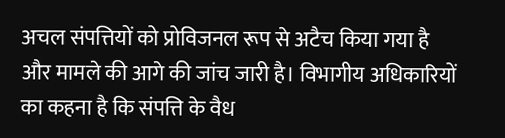अचल संपत्तियों को प्रोविजनल रूप से अटैच किया गया है और मामले की आगे की जांच जारी है। विभागीय अधिकारियों का कहना है कि संपत्ति के वैध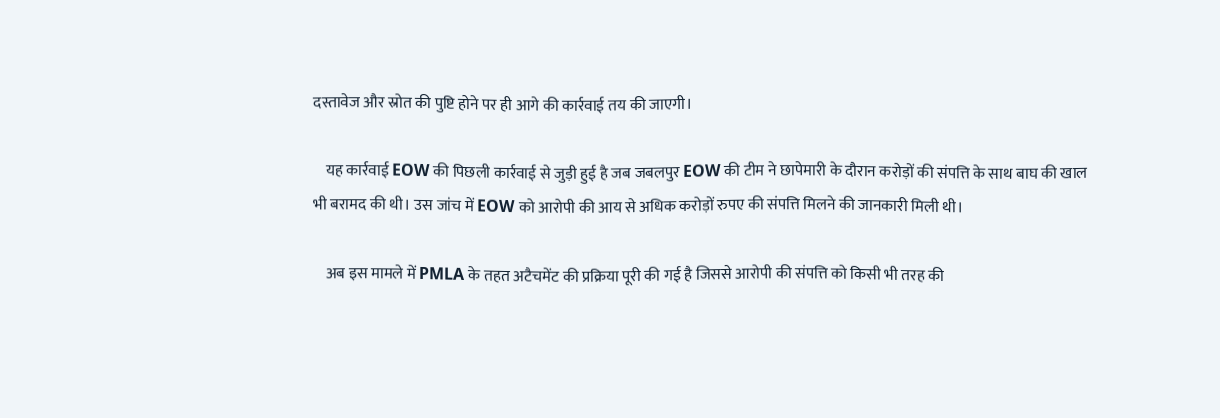दस्तावेज और स्रोत की पुष्टि होने पर ही आगे की कार्रवाई तय की जाएगी।

    यह कार्रवाई EOW की पिछली कार्रवाई से जुड़ी हुई है जब जबलपुर EOW की टीम ने छापेमारी के दौरान करोड़ों की संपत्ति के साथ बाघ की खाल भी बरामद की थी। उस जांच में EOW को आरोपी की आय से अधिक करोड़ों रुपए की संपत्ति मिलने की जानकारी मिली थी।

    अब इस मामले में PMLA के तहत अटैचमेंट की प्रक्रिया पूरी की गई है जिससे आरोपी की संपत्ति को किसी भी तरह की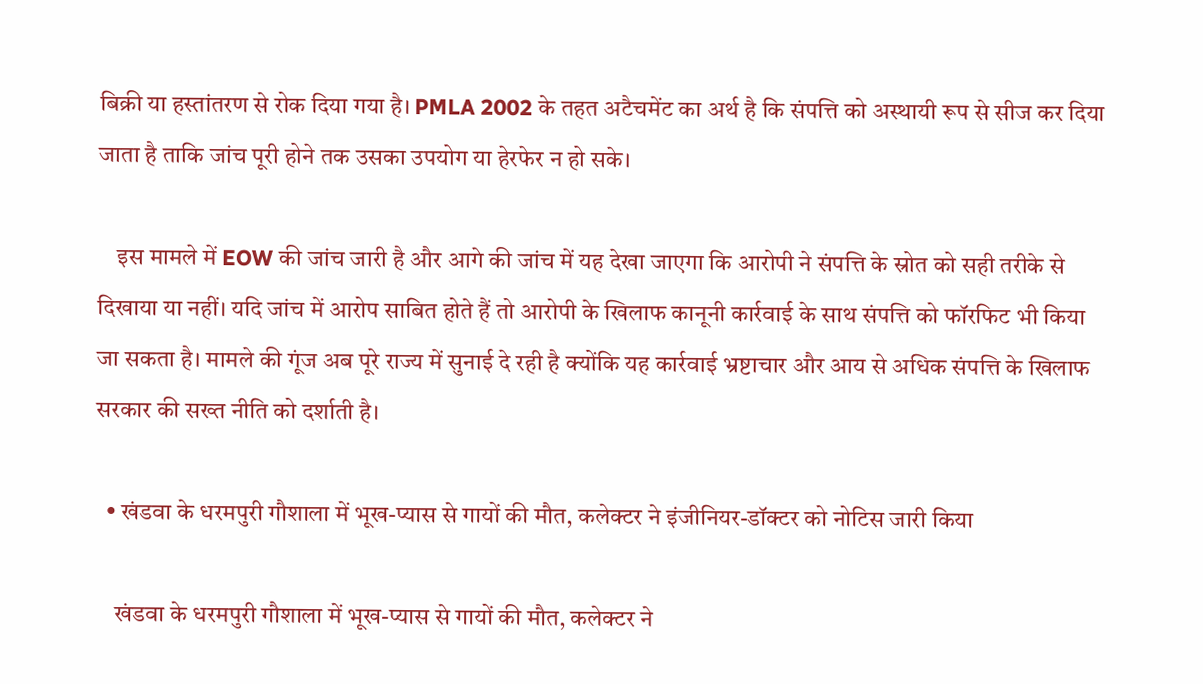बिक्री या हस्तांतरण से रोक दिया गया है। PMLA 2002 के तहत अटैचमेंट का अर्थ है कि संपत्ति को अस्थायी रूप से सीज कर दिया जाता है ताकि जांच पूरी होने तक उसका उपयोग या हेरफेर न हो सके।

    इस मामले में EOW की जांच जारी है और आगे की जांच में यह देखा जाएगा कि आरोपी ने संपत्ति के स्रोत को सही तरीके से दिखाया या नहीं। यदि जांच में आरोप साबित होते हैं तो आरोपी के खिलाफ कानूनी कार्रवाई के साथ संपत्ति को फॉरफिट भी किया जा सकता है। मामले की गूंज अब पूरे राज्य में सुनाई दे रही है क्योंकि यह कार्रवाई भ्रष्टाचार और आय से अधिक संपत्ति के खिलाफ सरकार की सख्त नीति को दर्शाती है।

  • खंडवा के धरमपुरी गौशाला में भूख-प्यास से गायों की मौत, कलेक्टर ने इंजीनियर-डॉक्टर को नोटिस जारी किया

    खंडवा के धरमपुरी गौशाला में भूख-प्यास से गायों की मौत, कलेक्टर ने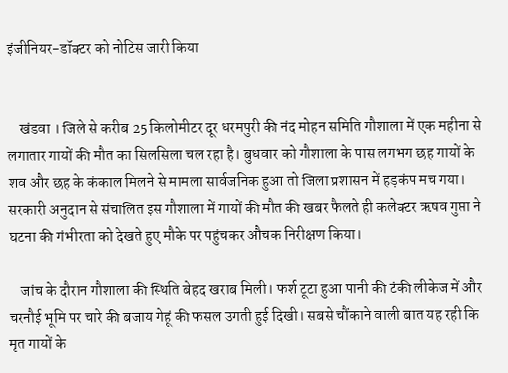इंजीनियर-डॉक्टर को नोटिस जारी किया


    खंडवा । जिले से करीब 25 किलोमीटर दूर धरमपुरी की नंद मोहन समिति गौशाला में एक महीना से लगातार गायों की मौत का सिलसिला चल रहा है। बुधवार को गौशाला के पास लगभग छह गायों के शव और छह के कंकाल मिलने से मामला सार्वजनिक हुआ तो जिला प्रशासन में हड़कंप मच गया। सरकारी अनुदान से संचालित इस गौशाला में गायों की मौत की खबर फैलते ही कलेक्टर ऋषव गुप्ता ने घटना की गंभीरता को देखते हुए मौके पर पहुंचकर औचक निरीक्षण किया।

    जांच के दौरान गौशाला की स्थिति बेहद खराब मिली। फर्श टूटा हुआ पानी की टंकी लीकेज में और चरनौई भूमि पर चारे की बजाय गेहूं की फसल उगती हुई दिखी। सबसे चौंकाने वाली बात यह रही कि मृत गायों के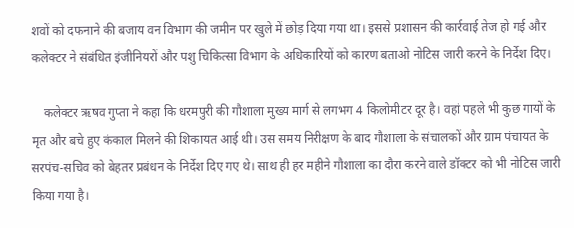शवों को दफनाने की बजाय वन विभाग की जमीन पर खुले में छोड़ दिया गया था। इससे प्रशासन की कार्रवाई तेज हो गई और कलेक्टर ने संबंधित इंजीनियरों और पशु चिकित्सा विभाग के अधिकारियों को कारण बताओ नोटिस जारी करने के निर्देश दिए।

    कलेक्टर ऋषव गुप्ता ने कहा कि धरमपुरी की गौशाला मुख्य मार्ग से लगभग 4 किलोमीटर दूर है। वहां पहले भी कुछ गायों के मृत और बचे हुए कंकाल मिलने की शिकायत आई थी। उस समय निरीक्षण के बाद गौशाला के संचालकों और ग्राम पंचायत के सरपंच-सचिव को बेहतर प्रबंधन के निर्देश दिए गए थे। साथ ही हर महीने गौशाला का दौरा करने वाले डॉक्टर को भी नोटिस जारी किया गया है।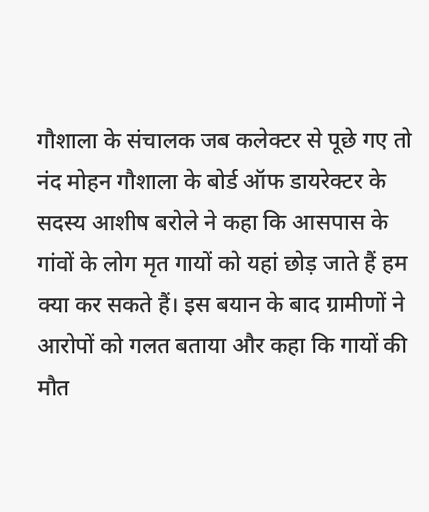गौशाला के संचालक जब कलेक्टर से पूछे गए तो नंद मोहन गौशाला के बोर्ड ऑफ डायरेक्टर के सदस्य आशीष बरोले ने कहा कि आसपास के गांवों के लोग मृत गायों को यहां छोड़ जाते हैं हम क्या कर सकते हैं। इस बयान के बाद ग्रामीणों ने आरोपों को गलत बताया और कहा कि गायों की मौत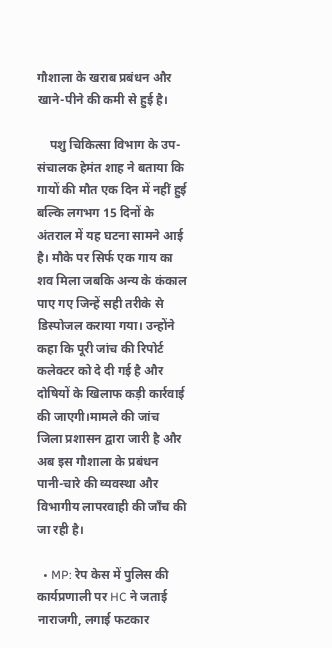गौशाला के खराब प्रबंधन और खाने-पीने की कमी से हुई है।

    पशु चिकित्सा विभाग के उप-संचालक हेमंत शाह ने बताया कि गायों की मौत एक दिन में नहीं हुई बल्कि लगभग 15 दिनों के अंतराल में यह घटना सामने आई है। मौके पर सिर्फ एक गाय का शव मिला जबकि अन्य के कंकाल पाए गए जिन्हें सही तरीके से डिस्पोजल कराया गया। उन्होंने कहा कि पूरी जांच की रिपोर्ट कलेक्टर को दे दी गई है और दोषियों के खिलाफ कड़ी कार्रवाई की जाएगी।मामले की जांच जिला प्रशासन द्वारा जारी है और अब इस गौशाला के प्रबंधन पानी-चारे की व्यवस्था और विभागीय लापरवाही की जाँच की जा रही है।

  • MP: रेप केस में पुलिस की कार्यप्रणाली पर HC ने जताई नाराजगी, लगाई फटकार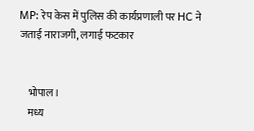MP: रेप केस में पुलिस की कार्यप्रणाली पर HC ने जताई नाराजगी, लगाई फटकार


    भोपाल।
    मध्य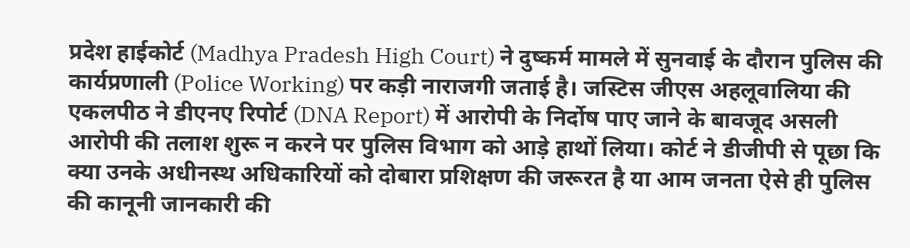प्रदेश हाईकोर्ट (Madhya Pradesh High Court) ने दुष्कर्म मामले में सुनवाई के दौरान पुलिस की कार्यप्रणाली (Police Working) पर कड़ी नाराजगी जताई है। जस्टिस जीएस अहलूवालिया की एकलपीठ ने डीएनए रिपोर्ट (DNA Report) में आरोपी के निर्दोष पाए जाने के बावजूद असली आरोपी की तलाश शुरू न करने पर पुलिस विभाग को आड़े हाथों लिया। कोर्ट ने डीजीपी से पूछा कि क्या उनके अधीनस्थ अधिकारियों को दोबारा प्रशिक्षण की जरूरत है या आम जनता ऐसे ही पुलिस की कानूनी जानकारी की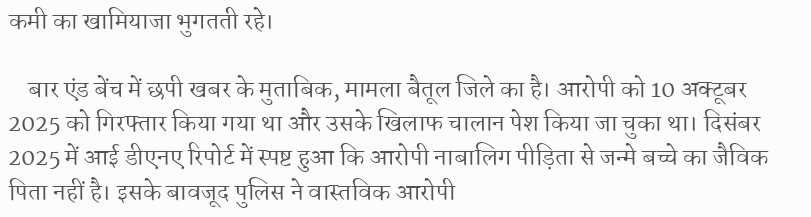कमी का खामियाजा भुगतती रहे।

    बार एंड बेंच में छपी खबर के मुताबिक, मामला बैतूल जिले का है। आरोपी को 10 अक्टूबर 2025 को गिरफ्तार किया गया था और उसके खिलाफ चालान पेश किया जा चुका था। दिसंबर 2025 में आई डीएनए रिपोर्ट में स्पष्ट हुआ कि आरोपी नाबालिग पीड़िता से जन्मे बच्चे का जैविक पिता नहीं है। इसके बावजूद पुलिस ने वास्तविक आरोपी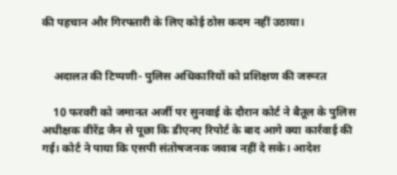की पहचान और गिरफ्तारी के लिए कोई ठोस कदम नहीं उठाया।


    अदालत की टिप्पणी- पुलिस अधिकारियों को प्रशिक्षण की जरूरत

    10 फरवरी को जमानत अर्जी पर सुनवाई के दौरान कोर्ट ने बैतूल के पुलिस अधीक्षक वीरेंद्र जैन से पूछा कि डीएनए रिपोर्ट के बाद आगे क्या कार्रवाई की गई। कोर्ट ने पाया कि एसपी संतोषजनक जवाब नहीं दे सके। आदेश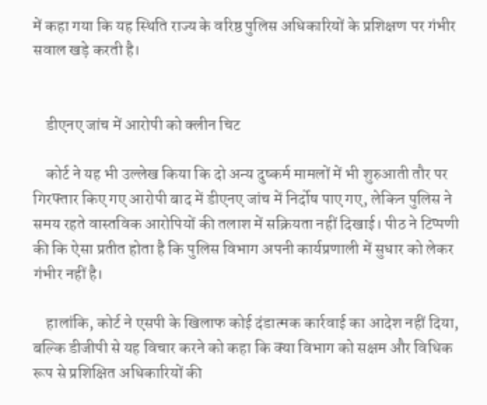में कहा गया कि यह स्थिति राज्य के वरिष्ठ पुलिस अधिकारियों के प्रशिक्षण पर गंभीर सवाल खड़े करती है।


    डीएनए जांच में आरोपी को क्लीन चिट

    कोर्ट ने यह भी उल्लेख किया कि दो अन्य दुष्कर्म मामलों में भी शुरुआती तौर पर गिरफ्तार किए गए आरोपी बाद में डीएनए जांच में निर्दोष पाए गए, लेकिन पुलिस ने समय रहते वास्तविक आरोपियों की तलाश में सक्रियता नहीं दिखाई। पीठ ने टिप्पणी की कि ऐसा प्रतीत होता है कि पुलिस विभाग अपनी कार्यप्रणाली में सुधार को लेकर गंभीर नहीं है।

    हालांकि, कोर्ट ने एसपी के खिलाफ कोई दंडात्मक कार्रवाई का आदेश नहीं दिया, बल्कि डीजीपी से यह विचार करने को कहा कि क्या विभाग को सक्षम और विधिक रूप से प्रशिक्षित अधिकारियों की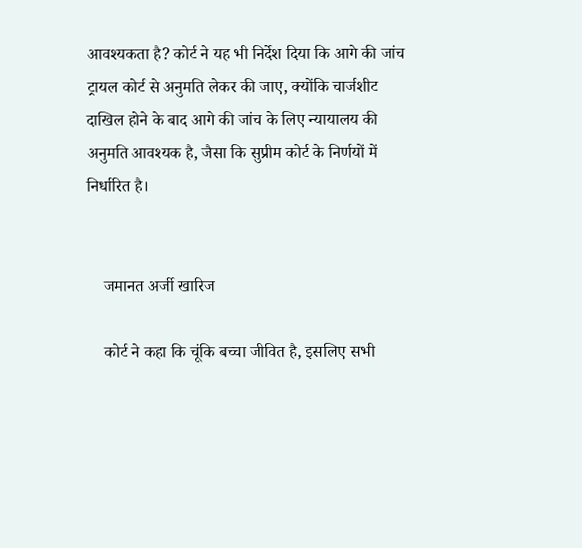आवश्यकता है? कोर्ट ने यह भी निर्देश दिया कि आगे की जांच ट्रायल कोर्ट से अनुमति लेकर की जाए, क्योंकि चार्जशीट दाखिल होने के बाद आगे की जांच के लिए न्यायालय की अनुमति आवश्यक है, जैसा कि सुप्रीम कोर्ट के निर्णयों में निर्धारित है।


    जमानत अर्जी खारिज

    कोर्ट ने कहा कि चूंकि बच्चा जीवित है, इसलिए सभी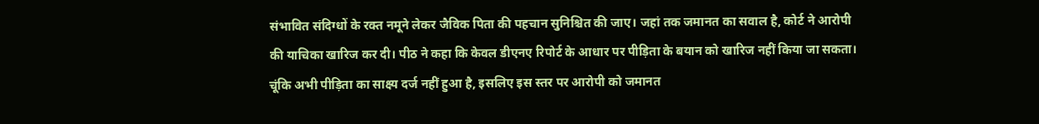संभावित संदिग्धों के रक्त नमूने लेकर जैविक पिता की पहचान सुनिश्चित की जाए। जहां तक जमानत का सवाल है, कोर्ट ने आरोपी की याचिका खारिज कर दी। पीठ ने कहा कि केवल डीएनए रिपोर्ट के आधार पर पीड़िता के बयान को खारिज नहीं किया जा सकता। चूंकि अभी पीड़िता का साक्ष्य दर्ज नहीं हुआ है, इसलिए इस स्तर पर आरोपी को जमानत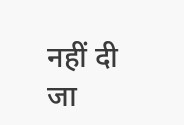नहीं दी जा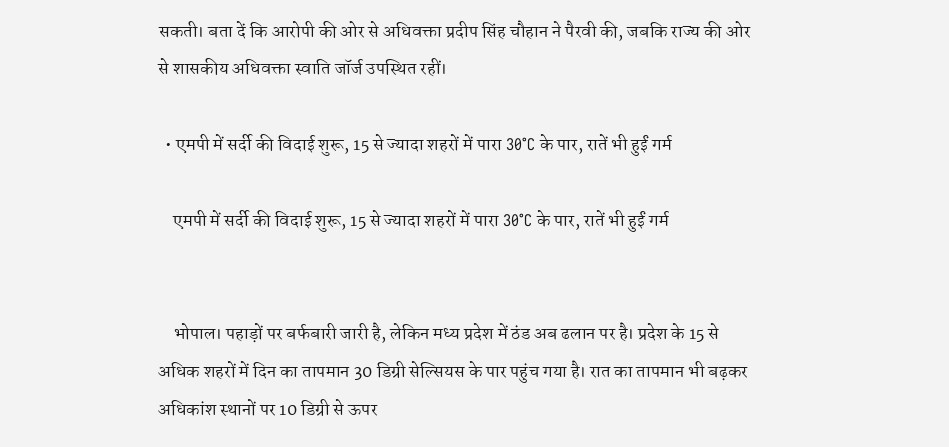सकती। बता दें कि आरोपी की ओर से अधिवक्ता प्रदीप सिंह चौहान ने पैरवी की, जबकि राज्य की ओर से शासकीय अधिवक्ता स्वाति जॉर्ज उपस्थित रहीं।

  • एमपी में सर्दी की विदाई शुरू, 15 से ज्यादा शहरों में पारा 30°C के पार, रातें भी हुईं गर्म

    एमपी में सर्दी की विदाई शुरू, 15 से ज्यादा शहरों में पारा 30°C के पार, रातें भी हुईं गर्म


    भोपाल। पहाड़ों पर बर्फबारी जारी है, लेकिन मध्य प्रदेश में ठंड अब ढलान पर है। प्रदेश के 15 से अधिक शहरों में दिन का तापमान 30 डिग्री सेल्सियस के पार पहुंच गया है। रात का तापमान भी बढ़कर अधिकांश स्थानों पर 10 डिग्री से ऊपर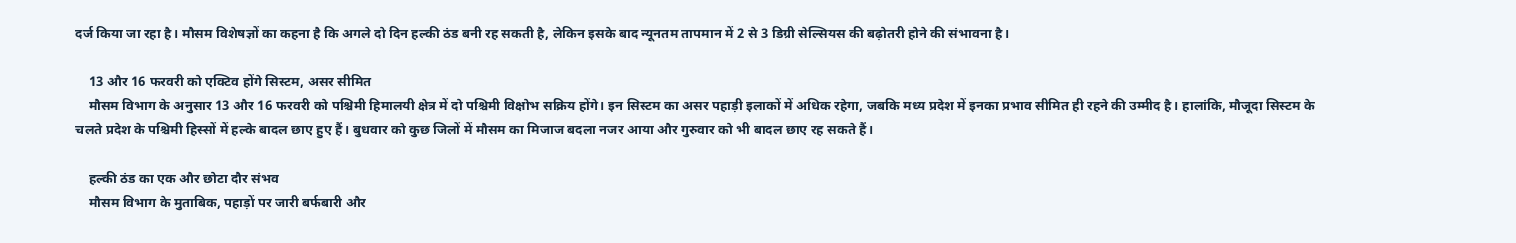दर्ज किया जा रहा है। मौसम विशेषज्ञों का कहना है कि अगले दो दिन हल्की ठंड बनी रह सकती है, लेकिन इसके बाद न्यूनतम तापमान में 2 से 3 डिग्री सेल्सियस की बढ़ोतरी होने की संभावना है।

    13 और 16 फरवरी को एक्टिव होंगे सिस्टम, असर सीमित
    मौसम विभाग के अनुसार 13 और 16 फरवरी को पश्चिमी हिमालयी क्षेत्र में दो पश्चिमी विक्षोभ सक्रिय होंगे। इन सिस्टम का असर पहाड़ी इलाकों में अधिक रहेगा, जबकि मध्य प्रदेश में इनका प्रभाव सीमित ही रहने की उम्मीद है। हालांकि, मौजूदा सिस्टम के चलते प्रदेश के पश्चिमी हिस्सों में हल्के बादल छाए हुए हैं। बुधवार को कुछ जिलों में मौसम का मिजाज बदला नजर आया और गुरुवार को भी बादल छाए रह सकते हैं।

    हल्की ठंड का एक और छोटा दौर संभव
    मौसम विभाग के मुताबिक, पहाड़ों पर जारी बर्फबारी और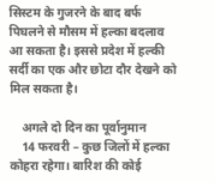सिस्टम के गुजरने के बाद बर्फ पिघलने से मौसम में हल्का बदलाव आ सकता है। इससे प्रदेश में हल्की सर्दी का एक और छोटा दौर देखने को मिल सकता है।

    अगले दो दिन का पूर्वानुमान
    14 फरवरी – कुछ जिलों में हल्का कोहरा रहेगा। बारिश की कोई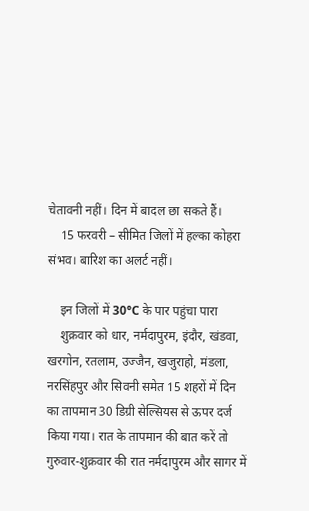चेतावनी नहीं। दिन में बादल छा सकते हैं।
    15 फरवरी – सीमित जिलों में हल्का कोहरा संभव। बारिश का अलर्ट नहीं।

    इन जिलों में 30°C के पार पहुंचा पारा
    शुक्रवार को धार, नर्मदापुरम, इंदौर, खंडवा, खरगोन, रतलाम, उज्जैन, खजुराहो, मंडला, नरसिंहपुर और सिवनी समेत 15 शहरों में दिन का तापमान 30 डिग्री सेल्सियस से ऊपर दर्ज किया गया। रात के तापमान की बात करें तो गुरुवार-शुक्रवार की रात नर्मदापुरम और सागर में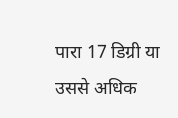पारा 17 डिग्री या उससे अधिक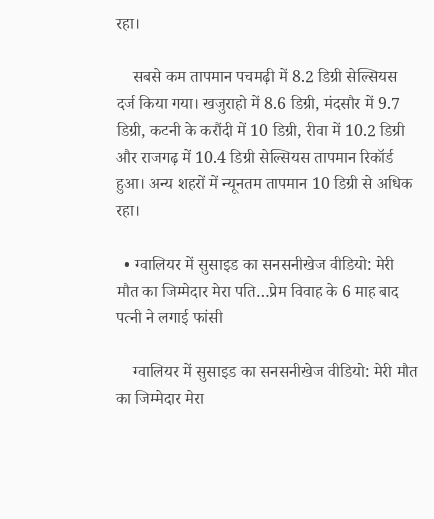रहा।

    सबसे कम तापमान पचमढ़ी में 8.2 डिग्री सेल्सियस दर्ज किया गया। खजुराहो में 8.6 डिग्री, मंदसौर में 9.7 डिग्री, कटनी के करौंदी में 10 डिग्री, रीवा में 10.2 डिग्री और राजगढ़ में 10.4 डिग्री सेल्सियस तापमान रिकॉर्ड हुआ। अन्य शहरों में न्यूनतम तापमान 10 डिग्री से अधिक रहा।

  • ग्वालियर में सुसाइड का सनसनीखेज वीडियो: मेरी मौत का जिम्मेदार मेरा पति…प्रेम विवाह के 6 माह बाद पत्नी ने लगाई फांसी

    ग्वालियर में सुसाइड का सनसनीखेज वीडियो: मेरी मौत का जिम्मेदार मेरा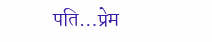पति…प्रेम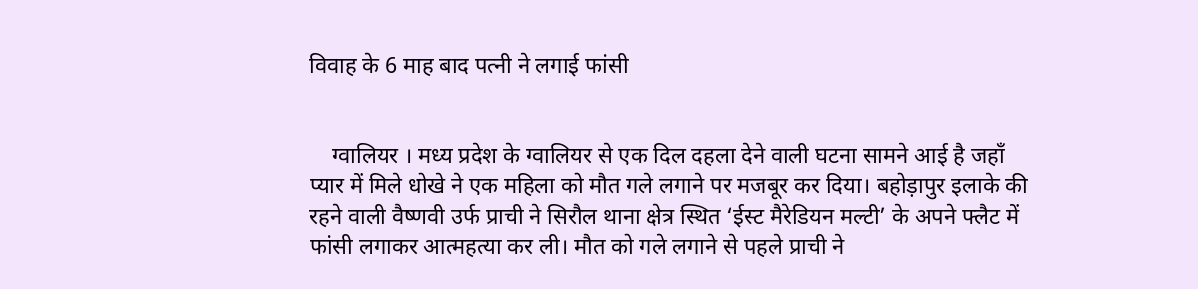विवाह के 6 माह बाद पत्नी ने लगाई फांसी


    ग्वालियर । मध्य प्रदेश के ग्वालियर से एक दिल दहला देने वाली घटना सामने आई है जहाँ प्यार में मिले धोखे ने एक महिला को मौत गले लगाने पर मजबूर कर दिया। बहोड़ापुर इलाके की रहने वाली वैष्णवी उर्फ प्राची ने सिरौल थाना क्षेत्र स्थित ‘ईस्ट मैरेडियन मल्टी’ के अपने फ्लैट में फांसी लगाकर आत्महत्या कर ली। मौत को गले लगाने से पहले प्राची ने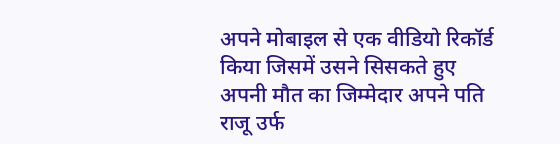अपने मोबाइल से एक वीडियो रिकॉर्ड किया जिसमें उसने सिसकते हुए अपनी मौत का जिम्मेदार अपने पति राजू उर्फ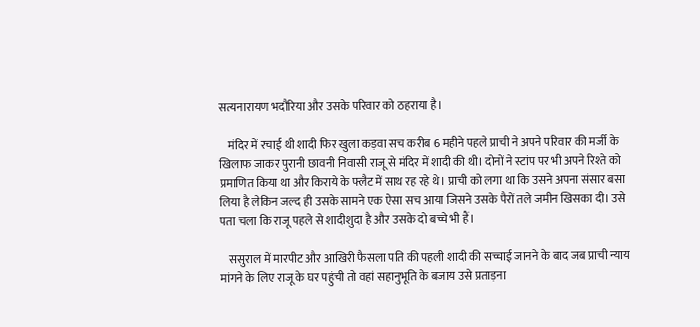सत्यनारायण भदौरिया और उसके परिवार को ठहराया है।

    मंदिर में रचाई थी शादी फिर खुला कड़वा सच करीब 6 महीने पहले प्राची ने अपने परिवार की मर्जी के खिलाफ जाकर पुरानी छावनी निवासी राजू से मंदिर में शादी की थी। दोनों ने स्टांप पर भी अपने रिश्ते को प्रमाणित किया था और किराये के फ्लैट में साथ रह रहे थे। प्राची को लगा था कि उसने अपना संसार बसा लिया है लेकिन जल्द ही उसके सामने एक ऐसा सच आया जिसने उसके पैरों तले जमीन खिसका दी। उसे पता चला कि राजू पहले से शादीशुदा है और उसके दो बच्चे भी हैं।

    ससुराल में मारपीट और आखिरी फैसला पति की पहली शादी की सच्चाई जानने के बाद जब प्राची न्याय मांगने के लिए राजू के घर पहुंची तो वहां सहानुभूति के बजाय उसे प्रताड़ना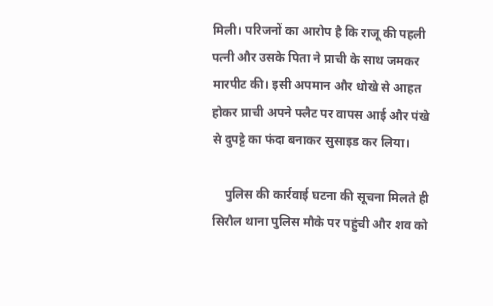मिली। परिजनों का आरोप है कि राजू की पहली पत्नी और उसके पिता ने प्राची के साथ जमकर मारपीट की। इसी अपमान और धोखे से आहत होकर प्राची अपने फ्लैट पर वापस आई और पंखे से दुपट्टे का फंदा बनाकर सुसाइड कर लिया।

    पुलिस की कार्रवाई घटना की सूचना मिलते ही सिरौल थाना पुलिस मौके पर पहुंची और शव को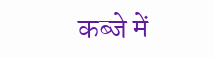कब्जे में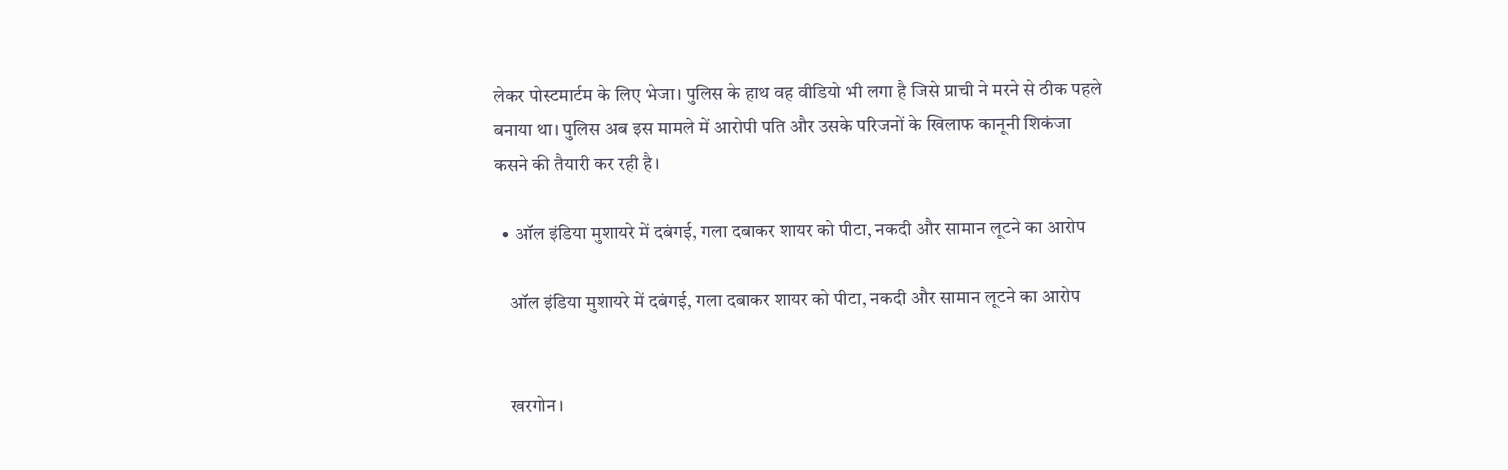लेकर पोस्टमार्टम के लिए भेजा। पुलिस के हाथ वह वीडियो भी लगा है जिसे प्राची ने मरने से ठीक पहले बनाया था। पुलिस अब इस मामले में आरोपी पति और उसके परिजनों के खिलाफ कानूनी शिकंजा कसने की तैयारी कर रही है।

  • ऑल इंडिया मुशायरे में दबंगई, गला दबाकर शायर को पीटा, नकदी और सामान लूटने का आरोप

    ऑल इंडिया मुशायरे में दबंगई, गला दबाकर शायर को पीटा, नकदी और सामान लूटने का आरोप


    खरगोन।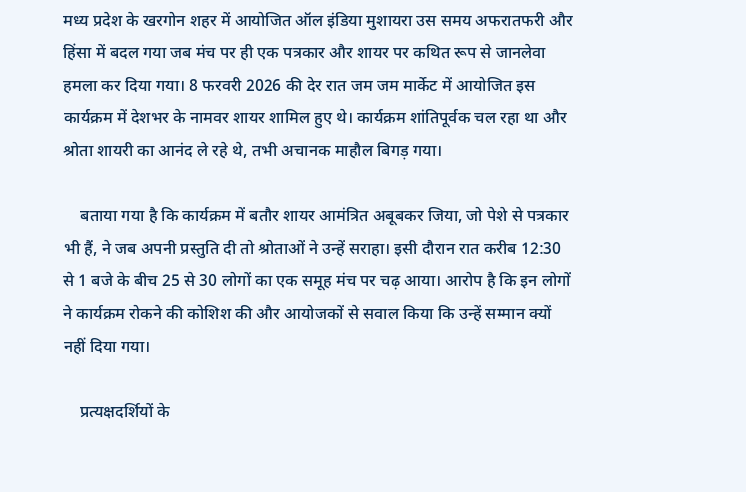मध्य प्रदेश के खरगोन शहर में आयोजित ऑल इंडिया मुशायरा उस समय अफरातफरी और हिंसा में बदल गया जब मंच पर ही एक पत्रकार और शायर पर कथित रूप से जानलेवा हमला कर दिया गया। 8 फरवरी 2026 की देर रात जम जम मार्केट में आयोजित इस कार्यक्रम में देशभर के नामवर शायर शामिल हुए थे। कार्यक्रम शांतिपूर्वक चल रहा था और श्रोता शायरी का आनंद ले रहे थे, तभी अचानक माहौल बिगड़ गया।

    बताया गया है कि कार्यक्रम में बतौर शायर आमंत्रित अबूबकर जिया, जो पेशे से पत्रकार भी हैं, ने जब अपनी प्रस्तुति दी तो श्रोताओं ने उन्हें सराहा। इसी दौरान रात करीब 12:30 से 1 बजे के बीच 25 से 30 लोगों का एक समूह मंच पर चढ़ आया। आरोप है कि इन लोगों ने कार्यक्रम रोकने की कोशिश की और आयोजकों से सवाल किया कि उन्हें सम्मान क्यों नहीं दिया गया।

    प्रत्यक्षदर्शियों के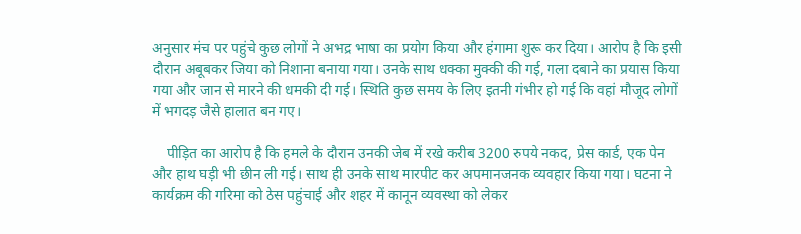अनुसार मंच पर पहुंचे कुछ लोगों ने अभद्र भाषा का प्रयोग किया और हंगामा शुरू कर दिया। आरोप है कि इसी दौरान अबूबकर जिया को निशाना बनाया गया। उनके साथ धक्का मुक्की की गई, गला दबाने का प्रयास किया गया और जान से मारने की धमकी दी गई। स्थिति कुछ समय के लिए इतनी गंभीर हो गई कि वहां मौजूद लोगों में भगदड़ जैसे हालात बन गए।

    पीड़ित का आरोप है कि हमले के दौरान उनकी जेब में रखे करीब 3200 रुपये नकद, प्रेस कार्ड, एक पेन और हाथ घड़ी भी छीन ली गई। साथ ही उनके साथ मारपीट कर अपमानजनक व्यवहार किया गया। घटना ने कार्यक्रम की गरिमा को ठेस पहुंचाई और शहर में कानून व्यवस्था को लेकर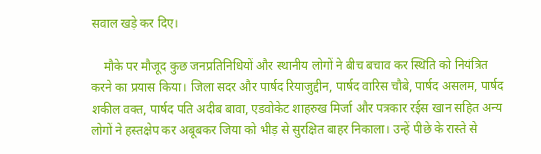सवाल खड़े कर दिए।

    मौके पर मौजूद कुछ जनप्रतिनिधियों और स्थानीय लोगों ने बीच बचाव कर स्थिति को नियंत्रित करने का प्रयास किया। जिला सदर और पार्षद रियाजुद्दीन, पार्षद वारिस चौबे, पार्षद असलम, पार्षद शकील वक्त, पार्षद पति अदीब बावा, एडवोकेट शाहरुख मिर्जा और पत्रकार रईस खान सहित अन्य लोगों ने हस्तक्षेप कर अबूबकर जिया को भीड़ से सुरक्षित बाहर निकाला। उन्हें पीछे के रास्ते से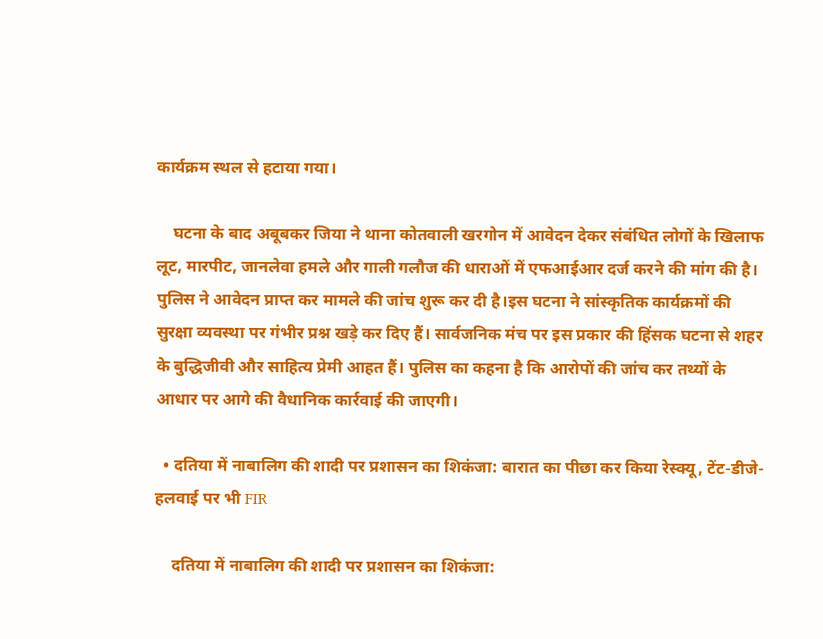कार्यक्रम स्थल से हटाया गया।

    घटना के बाद अबूबकर जिया ने थाना कोतवाली खरगोन में आवेदन देकर संबंधित लोगों के खिलाफ लूट, मारपीट, जानलेवा हमले और गाली गलौज की धाराओं में एफआईआर दर्ज करने की मांग की है। पुलिस ने आवेदन प्राप्त कर मामले की जांच शुरू कर दी है।इस घटना ने सांस्कृतिक कार्यक्रमों की सुरक्षा व्यवस्था पर गंभीर प्रश्न खड़े कर दिए हैं। सार्वजनिक मंच पर इस प्रकार की हिंसक घटना से शहर के बुद्धिजीवी और साहित्य प्रेमी आहत हैं। पुलिस का कहना है कि आरोपों की जांच कर तथ्यों के आधार पर आगे की वैधानिक कार्रवाई की जाएगी।

  • दतिया में नाबालिग की शादी पर प्रशासन का शिकंजा: बारात का पीछा कर किया रेस्क्यू, टेंट-डीजे-हलवाई पर भी FIR

    दतिया में नाबालिग की शादी पर प्रशासन का शिकंजा: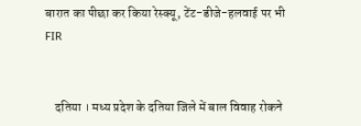बारात का पीछा कर किया रेस्क्यू, टेंट-डीजे-हलवाई पर भी FIR


    दतिया । मध्य प्रदेश के दतिया जिले में बाल विवाह रोकने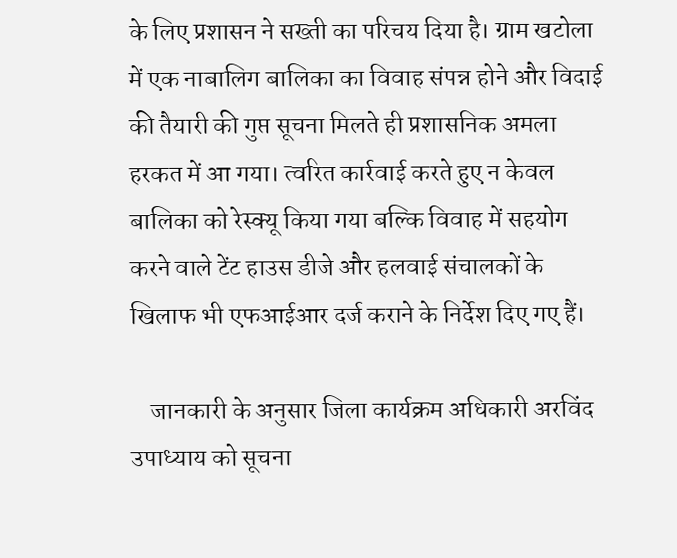के लिए प्रशासन ने सख्ती का परिचय दिया है। ग्राम खटोला में एक नाबालिग बालिका का विवाह संपन्न होने और विदाई की तैयारी की गुप्त सूचना मिलते ही प्रशासनिक अमला हरकत में आ गया। त्वरित कार्रवाई करते हुए न केवल बालिका को रेस्क्यू किया गया बल्कि विवाह में सहयोग करने वाले टेंट हाउस डीजे और हलवाई संचालकों के खिलाफ भी एफआईआर दर्ज कराने के निर्देश दिए गए हैं।

    जानकारी के अनुसार जिला कार्यक्रम अधिकारी अरविंद उपाध्याय को सूचना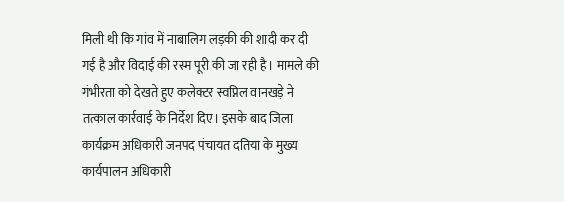मिली थी कि गांव में नाबालिग लड़की की शादी कर दी गई है और विदाई की रस्म पूरी की जा रही है। मामले की गंभीरता को देखते हुए कलेक्टर स्वप्निल वानखड़े ने तत्काल कार्रवाई के निर्देश दिए। इसके बाद जिला कार्यक्रम अधिकारी जनपद पंचायत दतिया के मुख्य कार्यपालन अधिकारी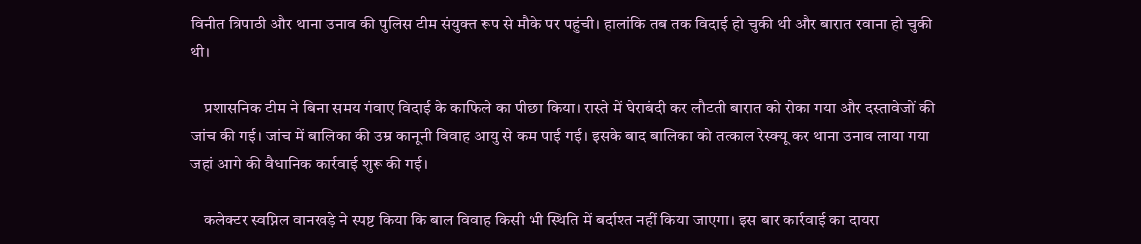विनीत त्रिपाठी और थाना उनाव की पुलिस टीम संयुक्त रूप से मौके पर पहुंची। हालांकि तब तक विदाई हो चुकी थी और बारात रवाना हो चुकी थी।

    प्रशासनिक टीम ने बिना समय गंवाए विदाई के काफिले का पीछा किया। रास्ते में घेराबंदी कर लौटती बारात को रोका गया और दस्तावेजों की जांच की गई। जांच में बालिका की उम्र कानूनी विवाह आयु से कम पाई गई। इसके बाद बालिका को तत्काल रेस्क्यू कर थाना उनाव लाया गया जहां आगे की वैधानिक कार्रवाई शुरू की गई।

    कलेक्टर स्वप्निल वानखड़े ने स्पष्ट किया कि बाल विवाह किसी भी स्थिति में बर्दाश्त नहीं किया जाएगा। इस बार कार्रवाई का दायरा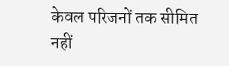केवल परिजनों तक सीमित नहीं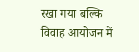रखा गया बल्कि विवाह आयोजन में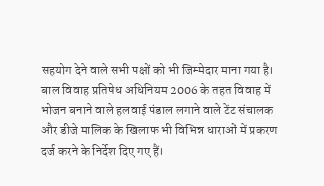सहयोग देने वाले सभी पक्षों को भी जिम्मेदार माना गया है। बाल विवाह प्रतिषेध अधिनियम 2006 के तहत विवाह में भोजन बनाने वाले हलवाई पंडाल लगाने वाले टेंट संचालक और डीजे मालिक के खिलाफ भी विभिन्न धाराओं में प्रकरण दर्ज करने के निर्देश दिए गए हैं।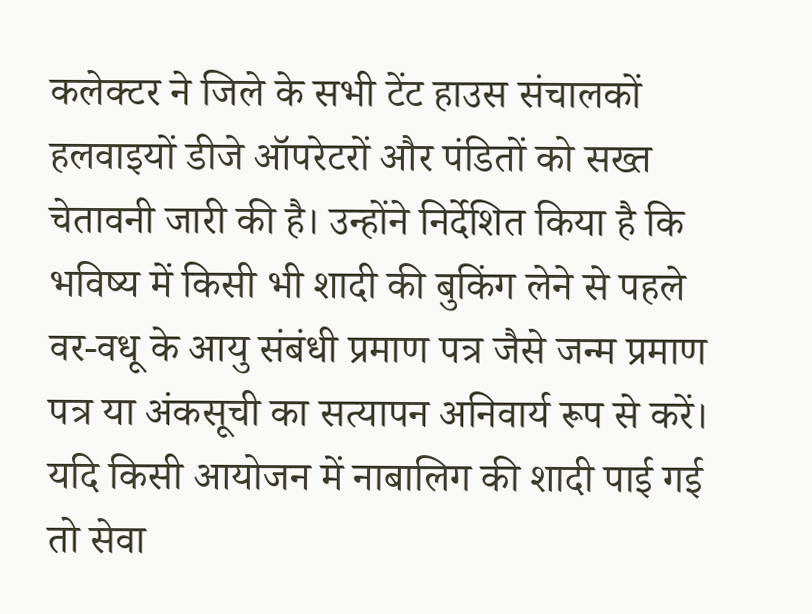कलेक्टर ने जिले के सभी टेंट हाउस संचालकों हलवाइयों डीजे ऑपरेटरों और पंडितों को सख्त चेतावनी जारी की है। उन्होंने निर्देशित किया है कि भविष्य में किसी भी शादी की बुकिंग लेने से पहले वर-वधू के आयु संबंधी प्रमाण पत्र जैसे जन्म प्रमाण पत्र या अंकसूची का सत्यापन अनिवार्य रूप से करें। यदि किसी आयोजन में नाबालिग की शादी पाई गई तो सेवा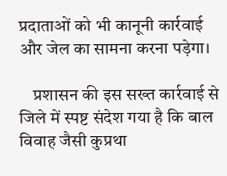प्रदाताओं को भी कानूनी कार्रवाई और जेल का सामना करना पड़ेगा।

    प्रशासन की इस सख्त कार्रवाई से जिले में स्पष्ट संदेश गया है कि बाल विवाह जैसी कुप्रथा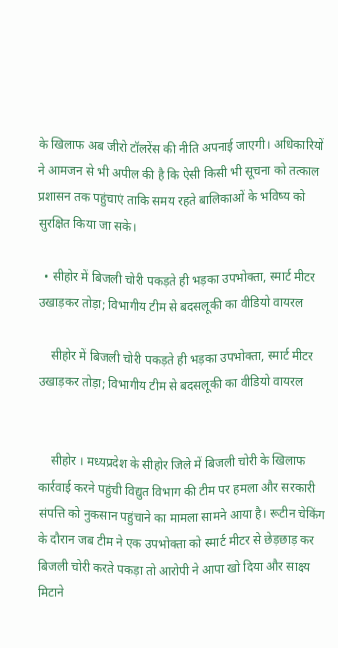के खिलाफ अब जीरो टॉलरेंस की नीति अपनाई जाएगी। अधिकारियों ने आमजन से भी अपील की है कि ऐसी किसी भी सूचना को तत्काल प्रशासन तक पहुंचाएं ताकि समय रहते बालिकाओं के भविष्य को सुरक्षित किया जा सके।

  • सीहोर में बिजली चोरी पकड़ते ही भड़का उपभोक्ता, स्मार्ट मीटर उखाड़कर तोड़ा; विभागीय टीम से बदसलूकी का वीडियो वायरल

    सीहोर में बिजली चोरी पकड़ते ही भड़का उपभोक्ता, स्मार्ट मीटर उखाड़कर तोड़ा; विभागीय टीम से बदसलूकी का वीडियो वायरल


    सीहोर । मध्यप्रदेश के सीहोर जिले में बिजली चोरी के खिलाफ कार्रवाई करने पहुंची विद्युत विभाग की टीम पर हमला और सरकारी संपत्ति को नुकसान पहुंचाने का मामला सामने आया है। रूटीन चेकिंग के दौरान जब टीम ने एक उपभोक्ता को स्मार्ट मीटर से छेड़छाड़ कर बिजली चोरी करते पकड़ा तो आरोपी ने आपा खो दिया और साक्ष्य मिटाने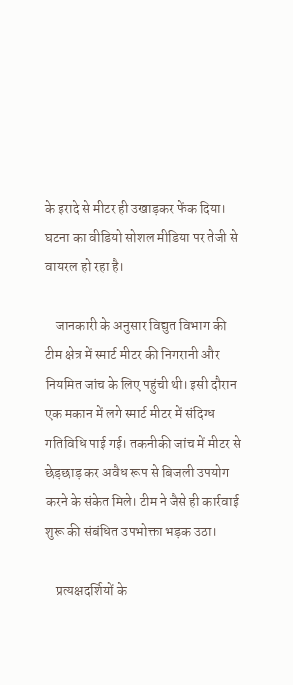के इरादे से मीटर ही उखाड़कर फेंक दिया। घटना का वीडियो सोशल मीडिया पर तेजी से वायरल हो रहा है।

    जानकारी के अनुसार विद्युत विभाग की टीम क्षेत्र में स्मार्ट मीटर की निगरानी और नियमित जांच के लिए पहुंची थी। इसी दौरान एक मकान में लगे स्मार्ट मीटर में संदिग्ध गतिविधि पाई गई। तकनीकी जांच में मीटर से छेड़छाड़ कर अवैध रूप से बिजली उपयोग करने के संकेत मिले। टीम ने जैसे ही कार्रवाई शुरू की संबंधित उपभोक्ता भड़क उठा।

    प्रत्यक्षदर्शियों के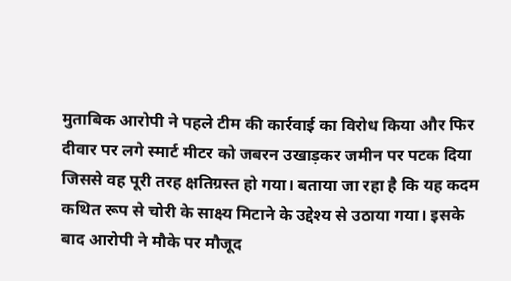मुताबिक आरोपी ने पहले टीम की कार्रवाई का विरोध किया और फिर दीवार पर लगे स्मार्ट मीटर को जबरन उखाड़कर जमीन पर पटक दिया जिससे वह पूरी तरह क्षतिग्रस्त हो गया। बताया जा रहा है कि यह कदम कथित रूप से चोरी के साक्ष्य मिटाने के उद्देश्य से उठाया गया। इसके बाद आरोपी ने मौके पर मौजूद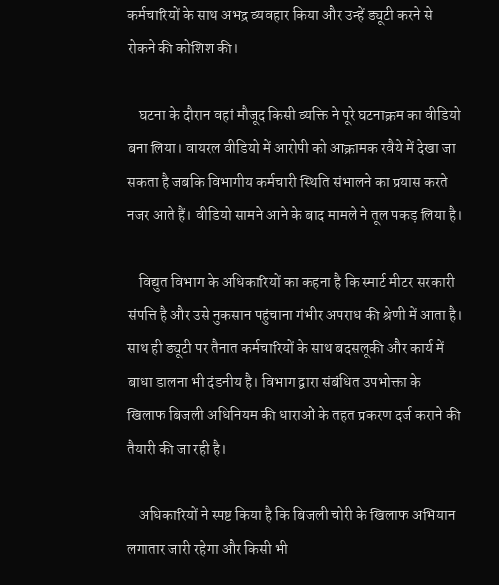कर्मचारियों के साथ अभद्र व्यवहार किया और उन्हें ड्यूटी करने से रोकने की कोशिश की।

    घटना के दौरान वहां मौजूद किसी व्यक्ति ने पूरे घटनाक्रम का वीडियो बना लिया। वायरल वीडियो में आरोपी को आक्रामक रवैये में देखा जा सकता है जबकि विभागीय कर्मचारी स्थिति संभालने का प्रयास करते नजर आते हैं। वीडियो सामने आने के बाद मामले ने तूल पकड़ लिया है।

    विद्युत विभाग के अधिकारियों का कहना है कि स्मार्ट मीटर सरकारी संपत्ति है और उसे नुकसान पहुंचाना गंभीर अपराध की श्रेणी में आता है। साथ ही ड्यूटी पर तैनात कर्मचारियों के साथ बदसलूकी और कार्य में बाधा डालना भी दंडनीय है। विभाग द्वारा संबंधित उपभोक्ता के खिलाफ बिजली अधिनियम की धाराओं के तहत प्रकरण दर्ज कराने की तैयारी की जा रही है।

    अधिकारियों ने स्पष्ट किया है कि बिजली चोरी के खिलाफ अभियान लगातार जारी रहेगा और किसी भी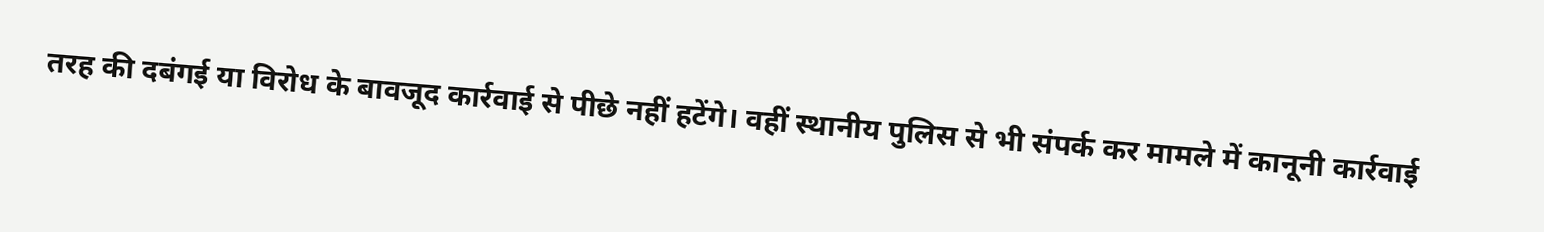तरह की दबंगई या विरोध के बावजूद कार्रवाई से पीछे नहीं हटेंगे। वहीं स्थानीय पुलिस से भी संपर्क कर मामले में कानूनी कार्रवाई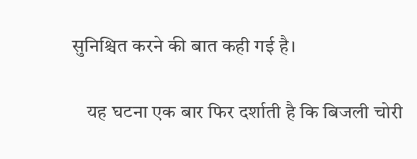सुनिश्चित करने की बात कही गई है।

    यह घटना एक बार फिर दर्शाती है कि बिजली चोरी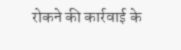रोकने की कार्रवाई के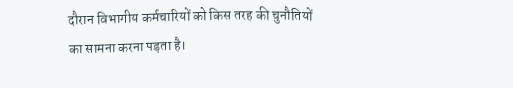दौरान विभागीय कर्मचारियों को किस तरह की चुनौतियों का सामना करना पड़ता है।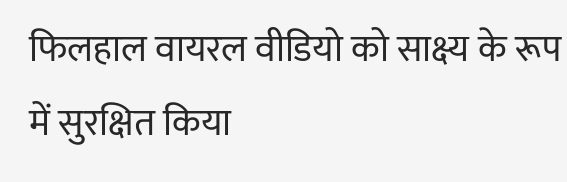फिलहाल वायरल वीडियो को साक्ष्य के रूप में सुरक्षित किया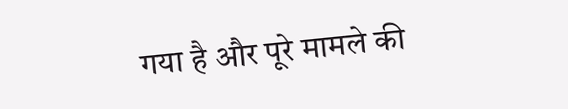गया है और पूरे मामले की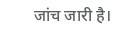जांच जारी है।